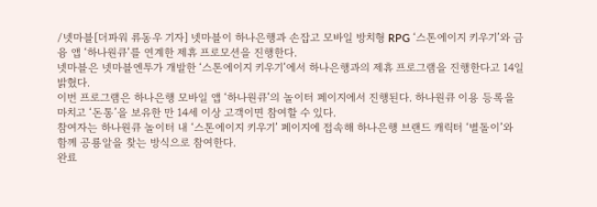/넷마블[더파워 류동우 기자] 넷마블이 하나은행과 손잡고 모바일 방치형 RPG ‘스톤에이지 키우기’와 금융 앱 ‘하나원큐’를 연계한 제휴 프로모션을 진행한다.
넷마블은 넷마블엔투가 개발한 ‘스톤에이지 키우기’에서 하나은행과의 제휴 프로그램을 진행한다고 14일 밝혔다.
이번 프로그램은 하나은행 모바일 앱 ‘하나원큐’의 놀이터 페이지에서 진행된다. 하나원큐 이용 등록을 마치고 ‘돈통’을 보유한 만 14세 이상 고객이면 참여할 수 있다.
참여자는 하나원큐 놀이터 내 ‘스톤에이지 키우기’ 페이지에 접속해 하나은행 브랜드 캐릭터 ‘별돌이’와 함께 공룡알을 찾는 방식으로 참여한다.
완료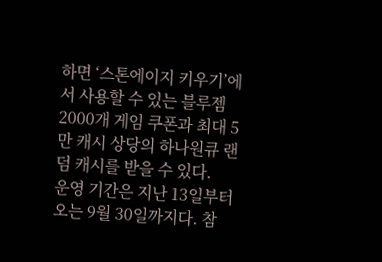하면 ‘스톤에이지 키우기’에서 사용할 수 있는 블루젬 2000개 게임 쿠폰과 최대 5만 캐시 상당의 하나원큐 랜덤 캐시를 받을 수 있다.
운영 기간은 지난 13일부터 오는 9월 30일까지다. 참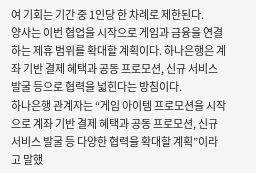여 기회는 기간 중 1인당 한 차례로 제한된다.
양사는 이번 협업을 시작으로 게임과 금융을 연결하는 제휴 범위를 확대할 계획이다. 하나은행은 계좌 기반 결제 혜택과 공동 프로모션, 신규 서비스 발굴 등으로 협력을 넓힌다는 방침이다.
하나은행 관계자는 “게임 아이템 프로모션을 시작으로 계좌 기반 결제 혜택과 공동 프로모션, 신규 서비스 발굴 등 다양한 협력을 확대할 계획”이라고 말했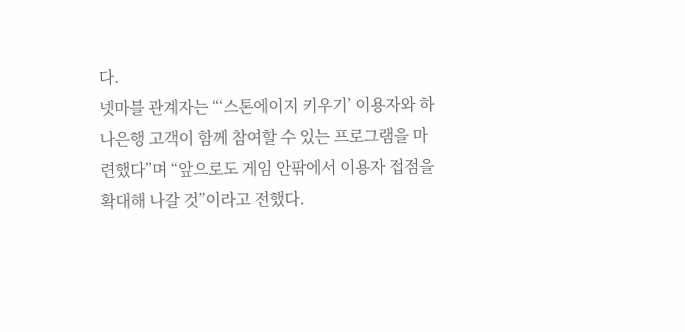다.
넷마블 관계자는 “‘스톤에이지 키우기’ 이용자와 하나은행 고객이 함께 참여할 수 있는 프로그램을 마련했다”며 “앞으로도 게임 안팎에서 이용자 접점을 확대해 나갈 것”이라고 전했다.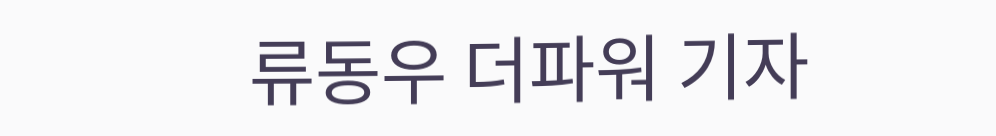류동우 더파워 기자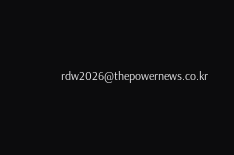rdw2026@thepowernews.co.kr